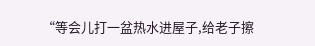“等会儿打一盆热水进屋子,给老子擦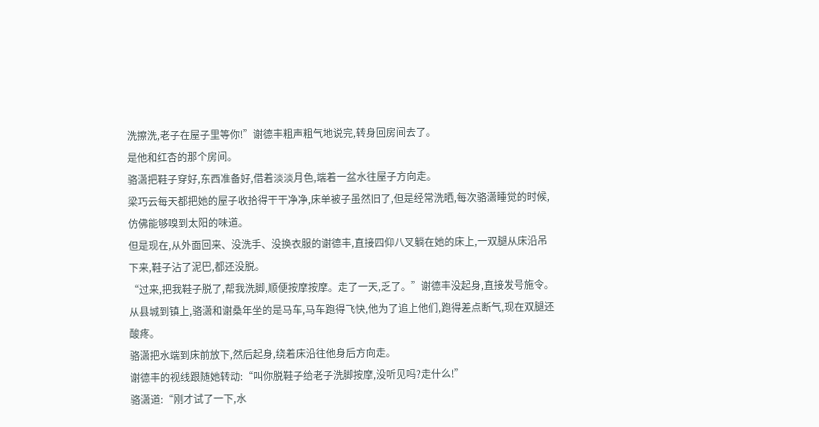洗擦洗,老子在屋子里等你!”谢德丰粗声粗气地说完,转身回房间去了。
是他和红杏的那个房间。
骆潇把鞋子穿好,东西准备好,借着淡淡月色,端着一盆水往屋子方向走。
梁巧云每天都把她的屋子收拾得干干净净,床单被子虽然旧了,但是经常洗晒,每次骆潇睡觉的时候,仿佛能够嗅到太阳的味道。
但是现在,从外面回来、没洗手、没换衣服的谢德丰,直接四仰八叉躺在她的床上,一双腿从床沿吊下来,鞋子沾了泥巴,都还没脱。
“过来,把我鞋子脱了,帮我洗脚,顺便按摩按摩。走了一天,乏了。”谢德丰没起身,直接发号施令。
从县城到镇上,骆潇和谢桑年坐的是马车,马车跑得飞快,他为了追上他们,跑得差点断气,现在双腿还酸疼。
骆潇把水端到床前放下,然后起身,绕着床沿往他身后方向走。
谢德丰的视线跟随她转动:“叫你脱鞋子给老子洗脚按摩,没听见吗?走什么!”
骆潇道:“刚才试了一下,水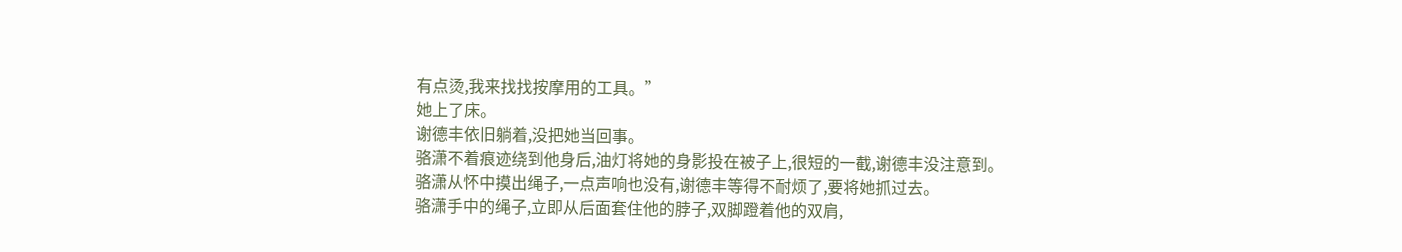有点烫,我来找找按摩用的工具。”
她上了床。
谢德丰依旧躺着,没把她当回事。
骆潇不着痕迹绕到他身后,油灯将她的身影投在被子上,很短的一截,谢德丰没注意到。
骆潇从怀中摸出绳子,一点声响也没有,谢德丰等得不耐烦了,要将她抓过去。
骆潇手中的绳子,立即从后面套住他的脖子,双脚蹬着他的双肩,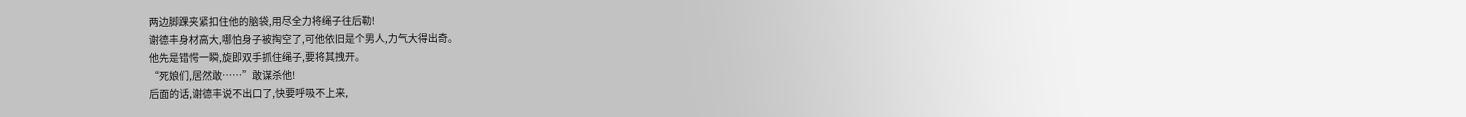两边脚踝夹紧扣住他的脑袋,用尽全力将绳子往后勒!
谢德丰身材高大,哪怕身子被掏空了,可他依旧是个男人,力气大得出奇。
他先是错愕一瞬,旋即双手抓住绳子,要将其拽开。
“死娘们,居然敢……”敢谋杀他!
后面的话,谢德丰说不出口了,快要呼吸不上来,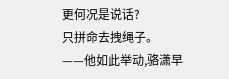更何况是说话?
只拼命去拽绳子。
——他如此举动,骆潇早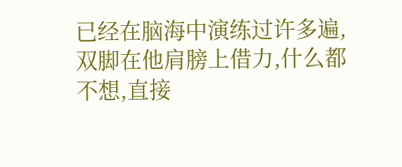已经在脑海中演练过许多遍,双脚在他肩膀上借力,什么都不想,直接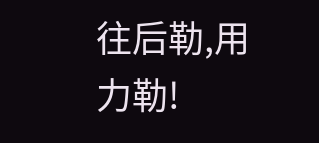往后勒,用力勒!